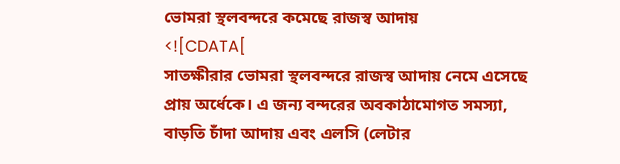ভোমরা স্থলবন্দরে কমেছে রাজস্ব আদায়
<![CDATA[
সাতক্ষীরার ভোমরা স্থলবন্দরে রাজস্ব আদায় নেমে এসেছে প্রায় অর্ধেকে। এ জন্য বন্দরের অবকাঠামোগত সমস্যা, বাড়তি চাঁদা আদায় এবং এলসি (লেটার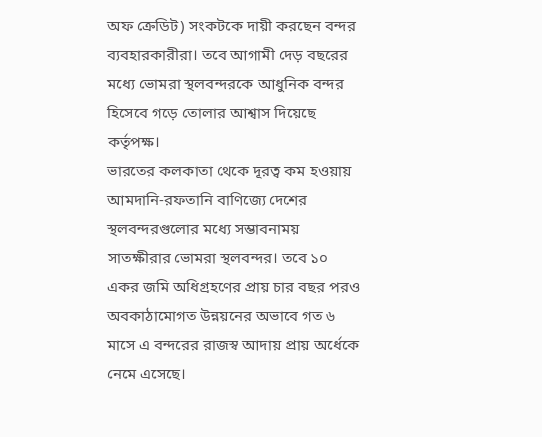অফ ক্রেডিট) সংকটকে দায়ী করছেন বন্দর ব্যবহারকারীরা। তবে আগামী দেড় বছরের মধ্যে ভোমরা স্থলবন্দরকে আধুনিক বন্দর হিসেবে গড়ে তোলার আশ্বাস দিয়েছে কর্তৃপক্ষ।
ভারতের কলকাতা থেকে দূরত্ব কম হওয়ায় আমদানি-রফতানি বাণিজ্যে দেশের স্থলবন্দরগুলোর মধ্যে সম্ভাবনাময় সাতক্ষীরার ভোমরা স্থলবন্দর। তবে ১০ একর জমি অধিগ্রহণের প্রায় চার বছর পরও অবকাঠামোগত উন্নয়নের অভাবে গত ৬ মাসে এ বন্দরের রাজস্ব আদায় প্রায় অর্ধেকে নেমে এসেছে।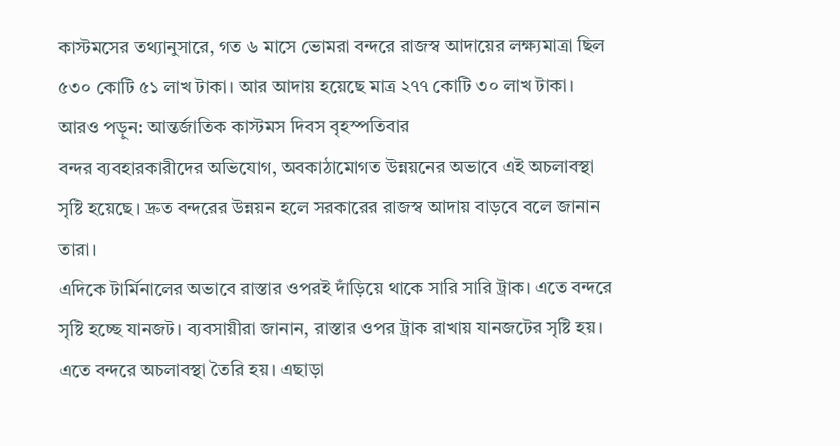কাস্টমসের তথ্যানুসারে, গত ৬ মাসে ভোমরা বন্দরে রাজস্ব আদায়ের লক্ষ্যমাত্রা ছিল ৫৩০ কোটি ৫১ লাখ টাকা। আর আদায় হয়েছে মাত্র ২৭৭ কোটি ৩০ লাখ টাকা।
আরও পড়ুন: আন্তর্জাতিক কাস্টমস দিবস বৃহস্পতিবার
বন্দর ব্যবহারকারীদের অভিযোগ, অবকাঠামোগত উন্নয়নের অভাবে এই অচলাবস্থা সৃষ্টি হয়েছে। দ্রুত বন্দরের উন্নয়ন হলে সরকারের রাজস্ব আদায় বাড়বে বলে জানান তারা।
এদিকে টার্মিনালের অভাবে রাস্তার ওপরই দাঁড়িয়ে থাকে সারি সারি ট্রাক। এতে বন্দরে সৃষ্টি হচ্ছে যানজট। ব্যবসায়ীরা জানান, রাস্তার ওপর ট্রাক রাখায় যানজটের সৃষ্টি হয়। এতে বন্দরে অচলাবস্থা তৈরি হয়। এছাড়া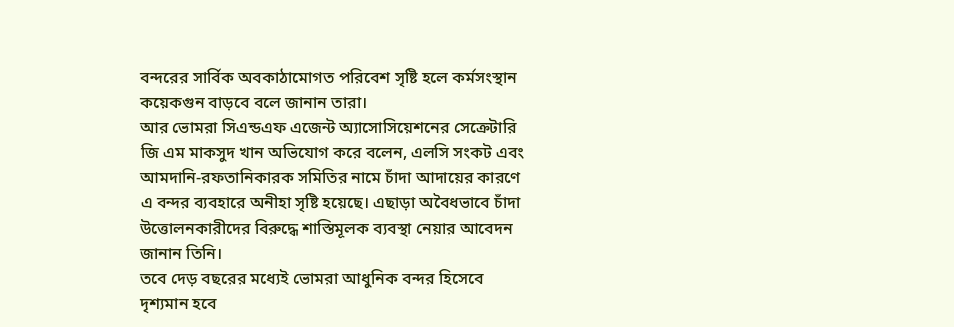বন্দরের সার্বিক অবকাঠামোগত পরিবেশ সৃষ্টি হলে কর্মসংস্থান কয়েকগুন বাড়বে বলে জানান তারা।
আর ভোমরা সিএন্ডএফ এজেন্ট অ্যাসোসিয়েশনের সেক্রেটারি জি এম মাকসুদ খান অভিযোগ করে বলেন, এলসি সংকট এবং আমদানি-রফতানিকারক সমিতির নামে চাঁদা আদায়ের কারণে এ বন্দর ব্যবহারে অনীহা সৃষ্টি হয়েছে। এছাড়া অবৈধভাবে চাঁদা উত্তোলনকারীদের বিরুদ্ধে শাস্তিমূলক ব্যবস্থা নেয়ার আবেদন জানান তিনি।
তবে দেড় বছরের মধ্যেই ভোমরা আধুনিক বন্দর হিসেবে দৃশ্যমান হবে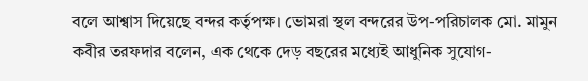বলে আশ্বাস দিয়েছে বন্দর কর্তৃপক্ষ। ভোমরা স্থল বন্দরের উপ-পরিচালক মো. মামুন কবীর তরফদার বলেন, এক থেকে দেড় বছরের মধ্যেই আধুনিক সুযোগ-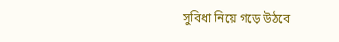সুবিধা নিয়ে গড়ে উঠবে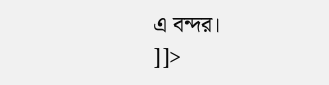এ বন্দর।
]]>